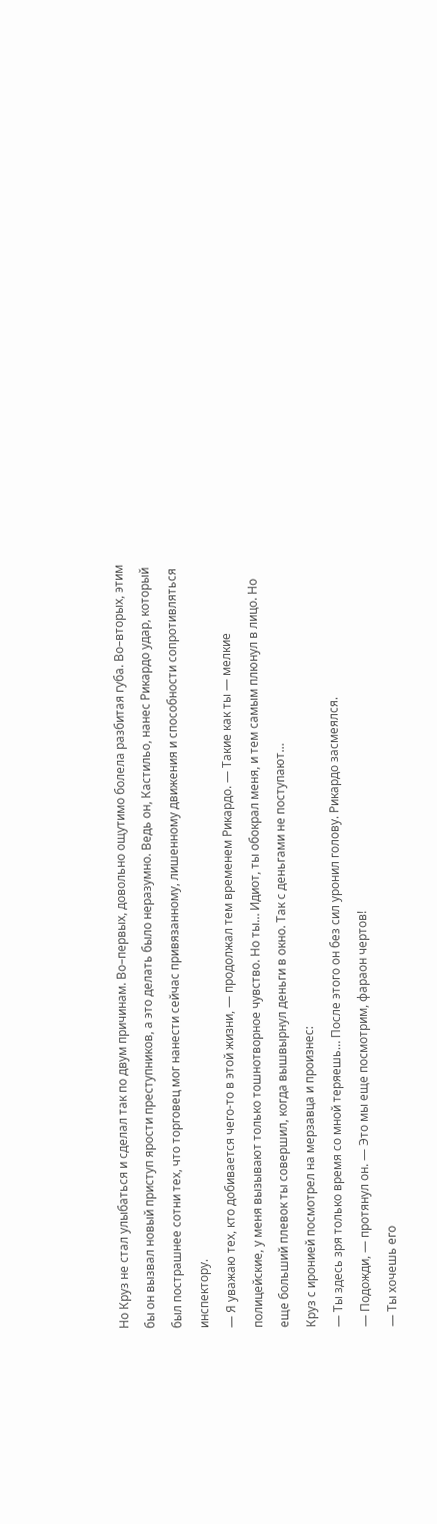Но Круз не стал улыбаться и сделал так по двум причинам. Во–первых, довольно ощутимо болела разбитая губа. Во–вторых, этим бы он вызвал новый приступ ярости преступников, а это делать было неразумно. Ведь он, Кастильо, нанес Рикардо удар, который был пострашнее сотни тех, что торговец мог нанести сейчас привязанному, лишенному движения и способности сопротивляться инспектору.
— Я уважаю тех, кто добивается чего‑то в этой жизни, — продолжал тем временем Рикардо. — Такие как ты — мелкие полицейские, у меня вызывают только тошнотворное чувство. Но ты… Идиот, ты обокрал меня, и тем самым плюнул в лицо. Но еще больший плевок ты совершил, когда вышвырнул деньги в окно. Так с деньгами не поступают…
Круз с иронией посмотрел на мерзавца и произнес:
— Ты здесь зря только время со мной теряешь… После этого он без сил уронил голову. Рикардо засмеялся.
— Подожди, — протянул он. — Это мы еще посмотрим, фараон чертов!
— Ты хочешь его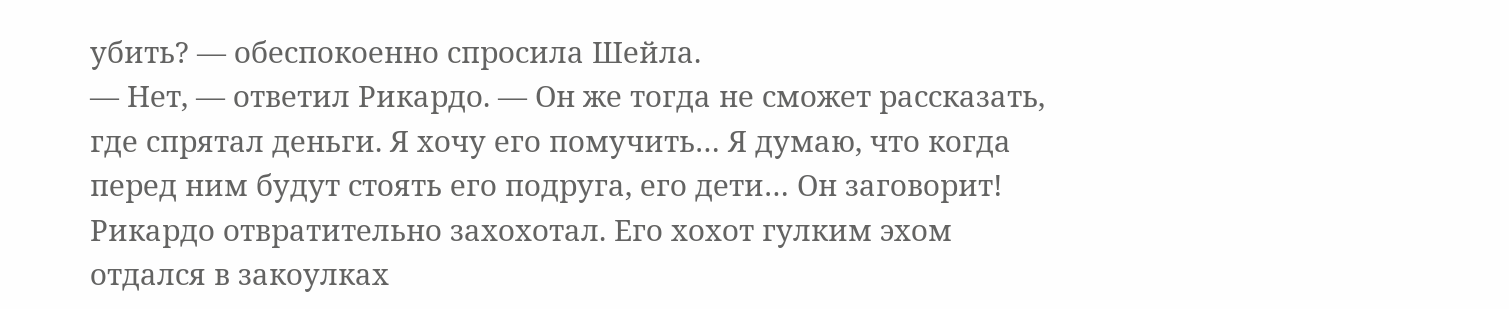убить? — обеспокоенно спросила Шейла.
— Нет, — ответил Рикардо. — Он же тогда не сможет рассказать, где спрятал деньги. Я хочу его помучить… Я думаю, что когда перед ним будут стоять его подруга, его дети… Он заговорит!
Рикардо отвратительно захохотал. Его хохот гулким эхом отдался в закоулках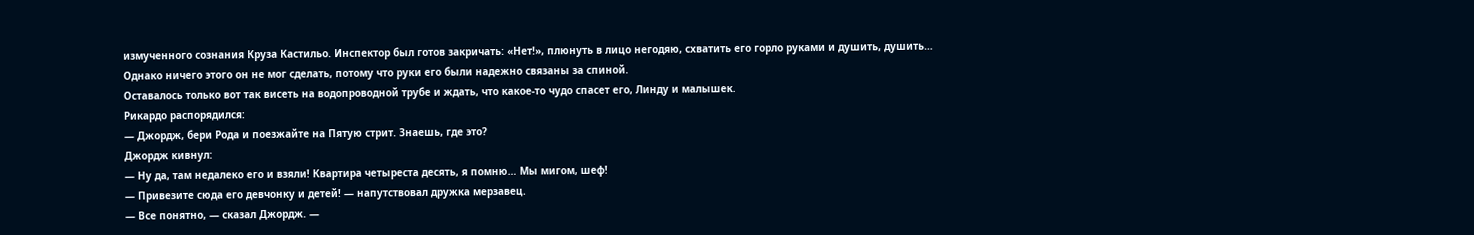измученного сознания Круза Кастильо. Инспектор был готов закричать: «Нет!», плюнуть в лицо негодяю, схватить его горло руками и душить, душить…
Однако ничего этого он не мог сделать, потому что руки его были надежно связаны за спиной.
Оставалось только вот так висеть на водопроводной трубе и ждать, что какое‑то чудо спасет его, Линду и малышек.
Рикардо распорядился:
— Джордж, бери Рода и поезжайте на Пятую стрит. Знаешь, где это?
Джордж кивнул:
— Ну да, там недалеко его и взяли! Квартира четыреста десять, я помню… Мы мигом, шеф!
— Привезите сюда его девчонку и детей! — напутствовал дружка мерзавец.
— Все понятно, — сказал Джордж. —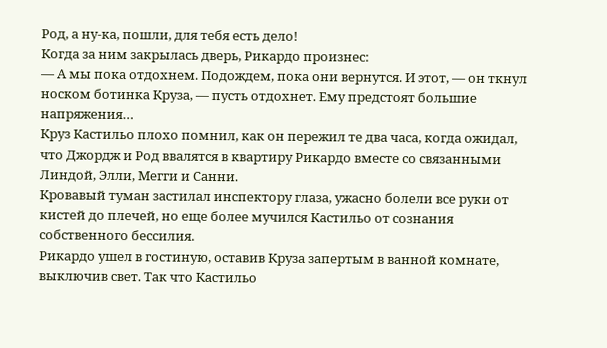Род, а ну‑ка, пошли, для тебя есть дело!
Когда за ним закрылась дверь, Рикардо произнес:
— А мы пока отдохнем. Подождем, пока они вернутся. И этот, — он ткнул носком ботинка Круза, — пусть отдохнет. Ему предстоят большие напряжения…
Круз Кастильо плохо помнил, как он пережил те два часа, когда ожидал, что Джордж и Род ввалятся в квартиру Рикардо вместе со связанными Линдой, Элли, Мегги и Санни.
Кровавый туман застилал инспектору глаза, ужасно болели все руки от кистей до плечей, но еще более мучился Кастильо от сознания собственного бессилия.
Рикардо ушел в гостиную, оставив Круза запертым в ванной комнате, выключив свет. Так что Кастильо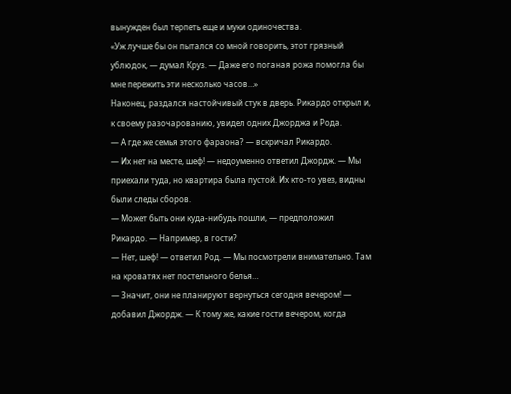вынужден был терпеть еще и муки одиночества.
«Уж лучше бы он пытался со мной говорить, этот грязный ублюдок, — думал Круз. — Даже его поганая рожа помогла бы мне пережить эти несколько часов…»
Наконец, раздался настойчивый стук в дверь. Рикардо открыл и, к своему разочарованию, увидел одних Джорджа и Рода.
— А где же семья этого фараона? — вскричал Рикардо.
— Их нет на месте, шеф! — недоуменно ответил Джордж. — Мы приехали туда, но квартира была пустой. Их кто‑то увез, видны были следы сборов.
— Может быть они куда‑нибудь пошли, — предположил Рикардо. — Например, в гости?
— Нет, шеф! — ответил Род. — Мы посмотрели внимательно. Там на кроватях нет постельного белья…
— Значит, они не планируют вернуться сегодня вечером! — добавил Джордж. — К тому же, какие гости вечером, когда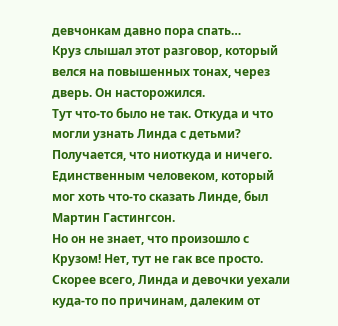девчонкам давно пора спать…
Круз слышал этот разговор, который велся на повышенных тонах, через дверь. Он насторожился.
Тут что‑то было не так. Откуда и что могли узнать Линда с детьми? Получается, что ниоткуда и ничего. Единственным человеком, который мог хоть что‑то сказать Линде, был Мартин Гастингсон.
Но он не знает, что произошло с Крузом! Нет, тут не гак все просто. Скорее всего, Линда и девочки уехали куда‑то по причинам, далеким от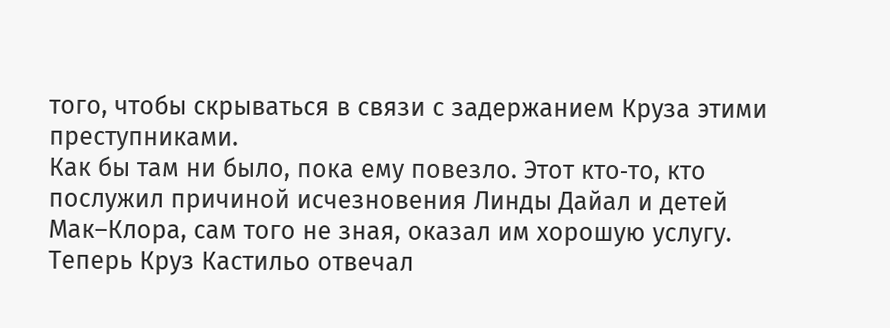того, чтобы скрываться в связи с задержанием Круза этими преступниками.
Как бы там ни было, пока ему повезло. Этот кто‑то, кто послужил причиной исчезновения Линды Дайал и детей Мак–Клора, сам того не зная, оказал им хорошую услугу.
Теперь Круз Кастильо отвечал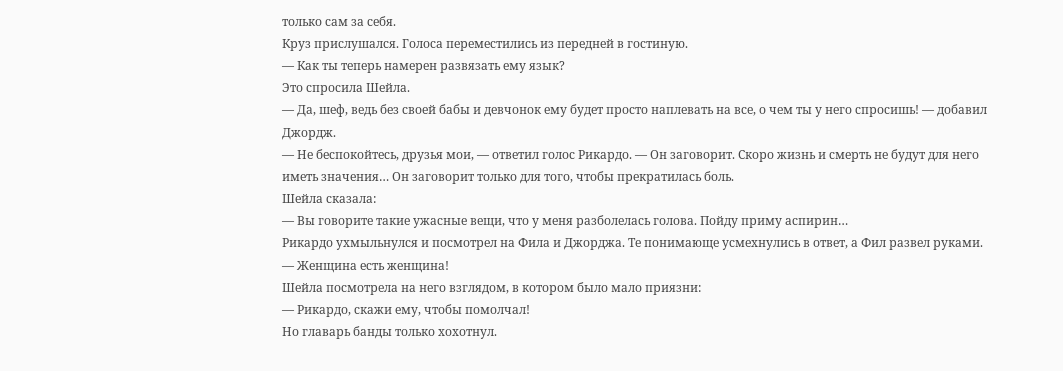только сам за себя.
Круз прислушался. Голоса переместились из передней в гостиную.
— Как ты теперь намерен развязать ему язык?
Это спросила Шейла.
— Да, шеф, ведь без своей бабы и девчонок ему будет просто наплевать на все, о чем ты у него спросишь! — добавил Джордж.
— Не беспокойтесь, друзья мои, — ответил голос Рикардо. — Он заговорит. Скоро жизнь и смерть не будут для него иметь значения… Он заговорит только для того, чтобы прекратилась боль.
Шейла сказала:
— Вы говорите такие ужасные вещи, что у меня разболелась голова. Пойду приму аспирин…
Рикардо ухмыльнулся и посмотрел на Фила и Джорджа. Те понимающе усмехнулись в ответ, а Фил развел руками.
— Женщина есть женщина!
Шейла посмотрела на него взглядом, в котором было мало приязни:
— Рикардо, скажи ему, чтобы помолчал!
Но главарь банды только хохотнул.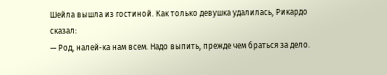Шейла вышла из гостиной. Как только девушка удалилась, Рикардо сказал:
— Род, налей‑ка нам всем. Надо выпить, прежде чем браться за дело.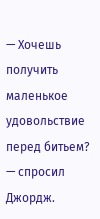— Хочешь получить маленькое удовольствие перед битьем? — спросил Джордж.